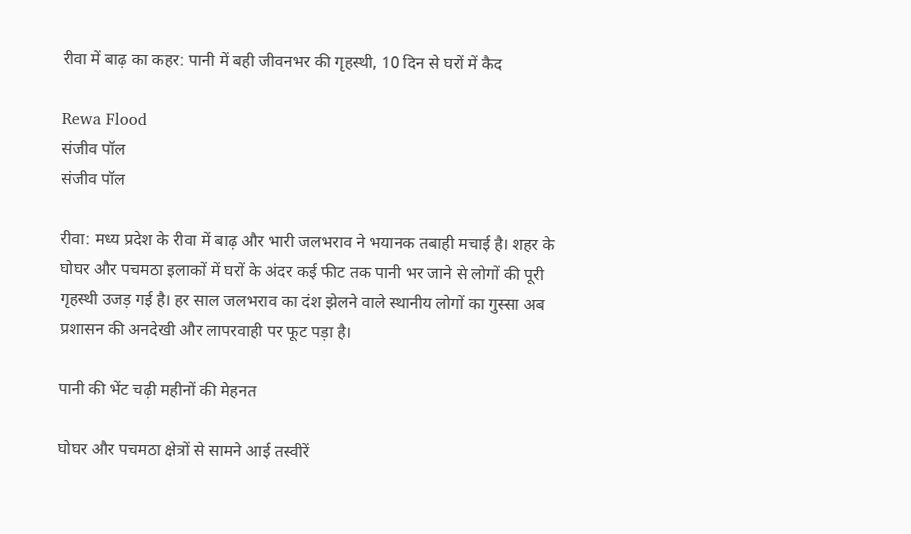रीवा में बाढ़ का कहर: पानी में बही जीवनभर की गृहस्थी, 10 दिन से घरों में कैद

Rewa Flood
संजीव पॉल
संजीव पॉल

रीवा: मध्य प्रदेश के रीवा में बाढ़ और भारी जलभराव ने भयानक तबाही मचाई है। शहर के घोघर और पचमठा इलाकों में घरों के अंदर कई फीट तक पानी भर जाने से लोगों की पूरी गृहस्थी उजड़ गई है। हर साल जलभराव का दंश झेलने वाले स्थानीय लोगों का गुस्सा अब प्रशासन की अनदेखी और लापरवाही पर फूट पड़ा है।

पानी की भेंट चढ़ी महीनों की मेहनत

घोघर और पचमठा क्षेत्रों से सामने आई तस्वीरें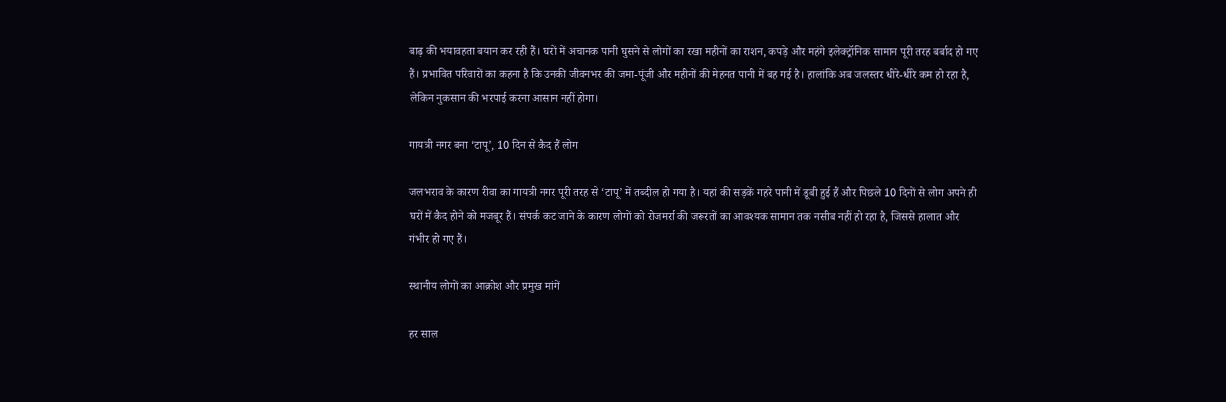बाढ़ की भयावहता बयान कर रही हैं। घरों में अचानक पानी घुसने से लोगों का रखा महीनों का राशन, कपड़े और महंगे इलेक्ट्रॉनिक सामान पूरी तरह बर्बाद हो गए हैं। प्रभावित परिवारों का कहना है कि उनकी जीवनभर की जमा-पूंजी और महीनों की मेहनत पानी में बह गई है। हालांकि अब जलस्तर धीरे-धीरे कम हो रहा है, लेकिन नुकसान की भरपाई करना आसान नहीं होगा।

गायत्री नगर बना ‘टापू’, 10 दिन से कैद हैं लोग

जलभराव के कारण रीवा का गायत्री नगर पूरी तरह से ‘टापू’ में तब्दील हो गया है। यहां की सड़कें गहरे पानी में डूबी हुई हैं और पिछले 10 दिनों से लोग अपने ही घरों में कैद होने को मजबूर हैं। संपर्क कट जाने के कारण लोगों को रोजमर्रा की जरूरतों का आवश्यक सामान तक नसीब नहीं हो रहा है, जिससे हालात और गंभीर हो गए हैं।

स्थानीय लोगों का आक्रोश और प्रमुख मांगें

हर साल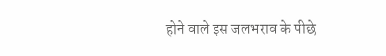होने वाले इस जलभराव के पीछे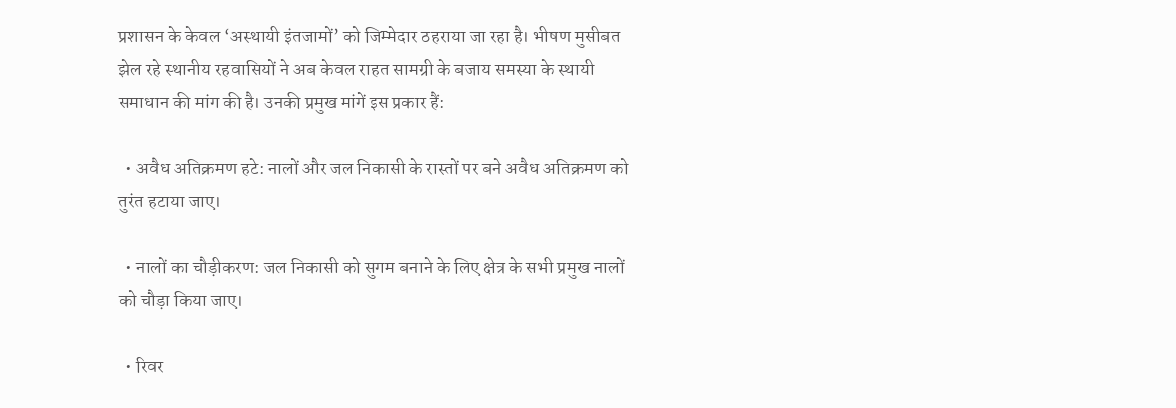प्रशासन के केवल ‘अस्थायी इंतजामों’ को जिम्मेदार ठहराया जा रहा है। भीषण मुसीबत झेल रहे स्थानीय रहवासियों ने अब केवल राहत सामग्री के बजाय समस्या के स्थायी समाधान की मांग की है। उनकी प्रमुख मांगें इस प्रकार हैं:

  • अवैध अतिक्रमण हटे: नालों और जल निकासी के रास्तों पर बने अवैध अतिक्रमण को तुरंत हटाया जाए।

  • नालों का चौड़ीकरण: जल निकासी को सुगम बनाने के लिए क्षेत्र के सभी प्रमुख नालों को चौड़ा किया जाए।

  • रिवर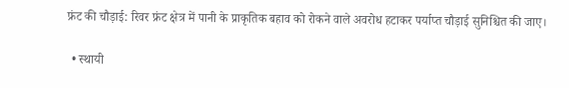फ्रंट की चौड़ाई: रिवर फ्रंट क्षेत्र में पानी के प्राकृतिक बहाव को रोकने वाले अवरोध हटाकर पर्याप्त चौड़ाई सुनिश्चित की जाए।

  • स्थायी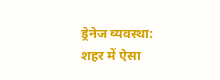ड्रेनेज व्यवस्था: शहर में ऐसा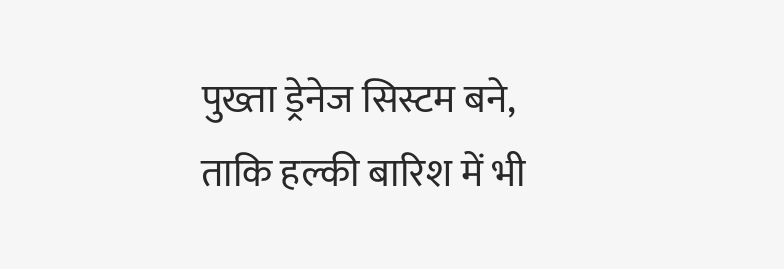पुख्ता ड्रेनेज सिस्टम बने, ताकि हल्की बारिश में भी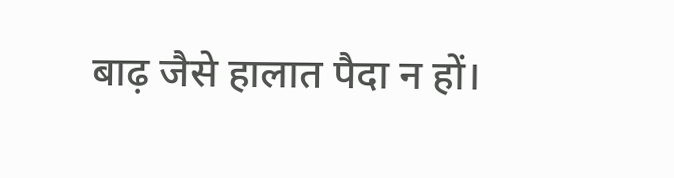बाढ़ जैसे हालात पैदा न हों।